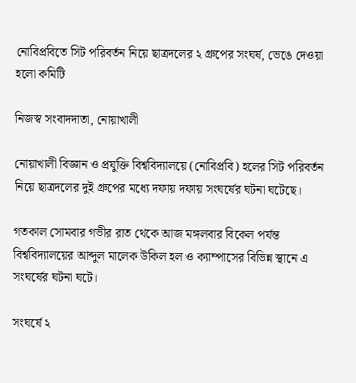নোবিপ্রবিতে সিট পরিবর্তন নিয়ে ছাত্রদলের ২ গ্রুপের সংঘর্ষ, ভেঙে দেওয়া হলো কমিটি

নিজস্ব সংবাদদাতা, নোয়াখালী

নোয়াখালী বিজ্ঞান ও প্রযুক্তি বিশ্ববিদ্যালয়ে (নোবিপ্রবি) হলের সিট পরিবর্তন নিয়ে ছাত্রদলের দুই গ্রুপের মধ্যে দফায় দফায় সংঘর্ষের ঘটনা ঘটেছে।

গতকাল সোমবার গভীর রাত থেকে আজ মঙ্গলবার বিকেল পর্যন্ত বিশ্ববিদ্যালয়ের আব্দুল মালেক উকিল হল ও ক্যাম্পাসের বিভিন্ন স্থানে এ সংঘর্ষের ঘটনা ঘটে।

সংঘর্ষে ২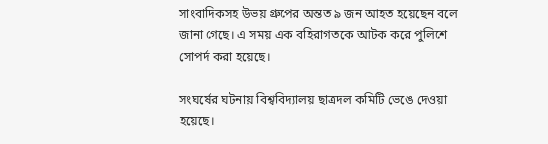সাংবাদিকসহ উভয় গ্রুপের অন্তত ৯ জন আহত হয়েছেন বলে জানা গেছে। এ সময় এক বহিরাগতকে আটক করে পুলিশে সোপর্দ করা হয়েছে।

সংঘর্ষের ঘটনায় বিশ্ববিদ্যালয় ছাত্রদল কমিটি ভেঙে দেওয়া হয়েছে।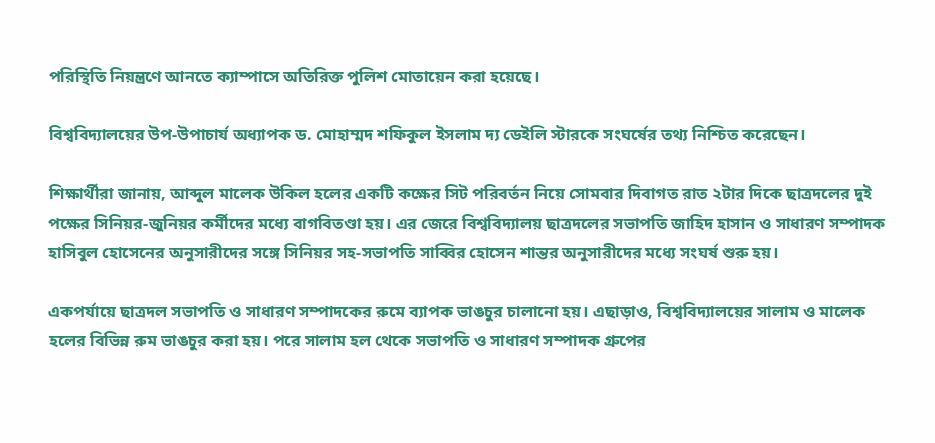পরিস্থিতি নিয়ন্ত্রণে আনতে ক্যাম্পাসে অতিরিক্ত পুলিশ মোতায়েন করা হয়েছে।

বিশ্ববিদ্যালয়ের উপ-উপাচার্য অধ্যাপক ড. মোহাম্মদ শফিকুল ইসলাম দ্য ডেইলি স্টারকে সংঘর্ষের তথ্য নিশ্চিত করেছেন।

শিক্ষার্থীরা জানায়, আব্দুল মালেক উকিল হলের একটি কক্ষের সিট পরিবর্তন নিয়ে সোমবার দিবাগত রাত ২টার দিকে ছাত্রদলের দুই পক্ষের সিনিয়র-জুনিয়র কর্মীদের মধ্যে বাগবিতণ্ডা হয়। এর জেরে বিশ্ববিদ্যালয় ছাত্রদলের সভাপতি জাহিদ হাসান ও সাধারণ সম্পাদক হাসিবুল হোসেনের অনুসারীদের সঙ্গে সিনিয়র সহ-সভাপতি সাব্বির হোসেন শান্তর অনুসারীদের মধ্যে সংঘর্ষ শুরু হয়।

একপর্যায়ে ছাত্রদল সভাপতি ও সাধারণ সম্পাদকের রুমে ব্যাপক ভাঙচুর চালানো হয়। এছাড়াও, বিশ্ববিদ্যালয়ের সালাম ও মালেক হলের বিভিন্ন রুম ভাঙচুর করা হয়। পরে সালাম হল থেকে সভাপতি ও সাধারণ সম্পাদক গ্রুপের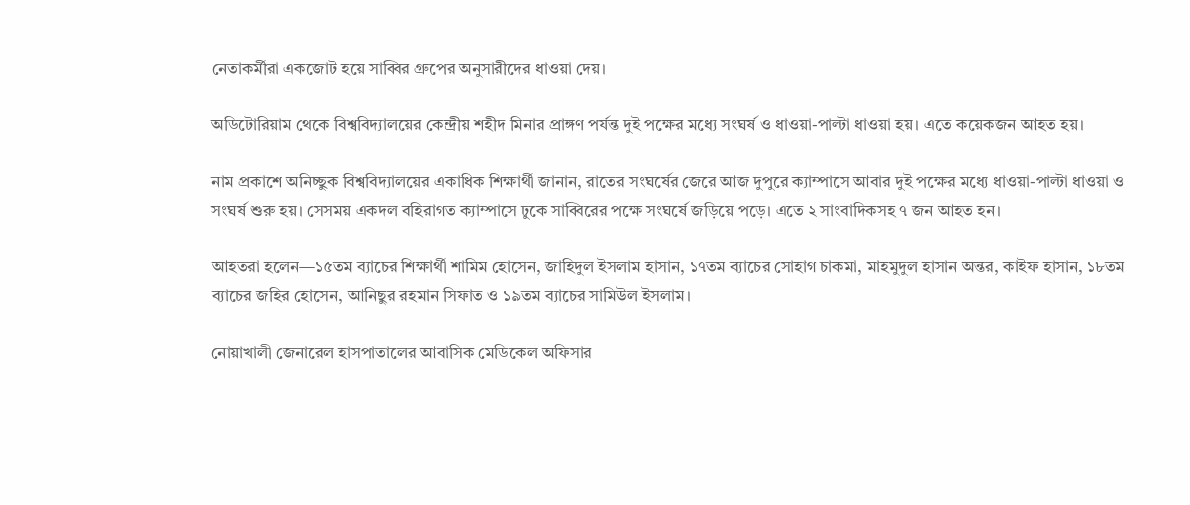নেতাকর্মীরা একজোট হয়ে সাব্বির গ্রুপের অনুসারীদের ধাওয়া দেয়।

অডিটোরিয়াম থেকে বিশ্ববিদ্যালয়ের কেন্দ্রীয় শহীদ মিনার প্রাঙ্গণ পর্যন্ত দুই পক্ষের মধ্যে সংঘর্ষ ও ধাওয়া-পাল্টা ধাওয়া হয়। এতে কয়েকজন আহত হয়।

নাম প্রকাশে অনিচ্ছুক বিশ্ববিদ্যালয়ের একাধিক শিক্ষার্থী জানান, রাতের সংঘর্ষের জেরে আজ দুপুরে ক্যাম্পাসে আবার দুই পক্ষের মধ্যে ধাওয়া-পাল্টা ধাওয়া ও সংঘর্ষ শুরু হয়। সেসময় একদল বহিরাগত ক্যাম্পাসে ঢুকে সাব্বিরের পক্ষে সংঘর্ষে জড়িয়ে পড়ে। এতে ২ সাংবাদিকসহ ৭ জন আহত হন।

আহতরা হলেন—১৫তম ব্যাচের শিক্ষার্থী শামিম হোসেন, জাহিদুল ইসলাম হাসান, ১৭তম ব্যাচের সোহাগ চাকমা, মাহমুদুল হাসান অন্তর, কাইফ হাসান, ১৮তম ব্যাচের জহির হোসেন, আনিছুর রহমান সিফাত ও ১৯তম ব্যাচের সামিউল ইসলাম।

নোয়াখালী জেনারেল হাসপাতালের আবাসিক মেডিকেল অফিসার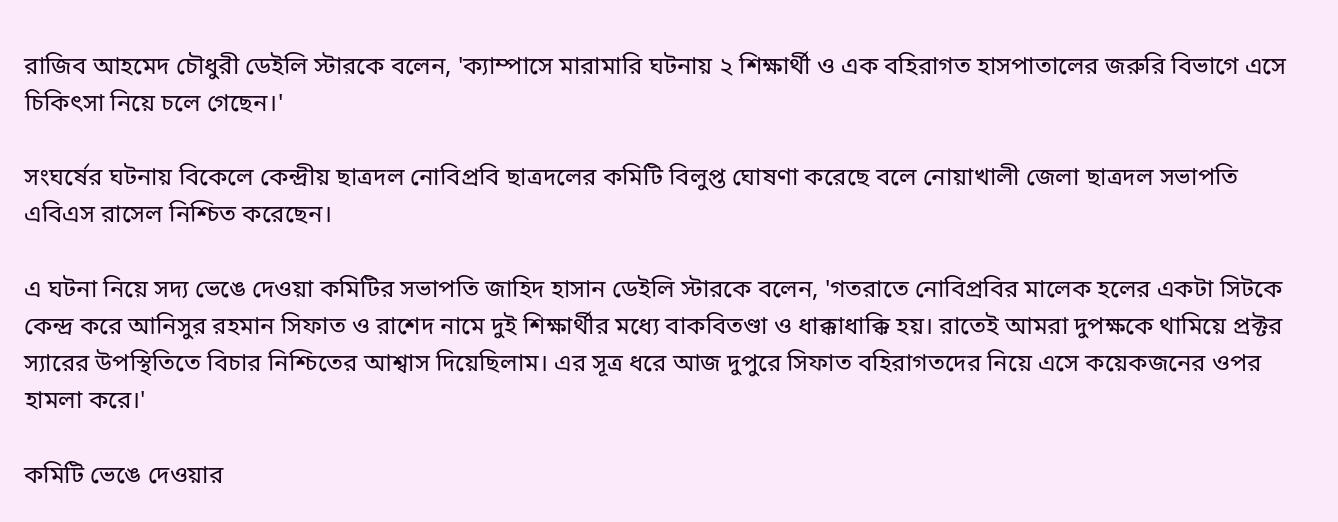রাজিব আহমেদ চৌধুরী ডেইলি স্টারকে বলেন, 'ক্যাম্পাসে মারামারি ঘটনায় ২ শিক্ষার্থী ও এক বহিরাগত হাসপাতালের জরুরি বিভাগে এসে চিকিৎসা নিয়ে চলে গেছেন।'

সংঘর্ষের ঘটনায় বিকেলে কেন্দ্রীয় ছাত্রদল নোবিপ্রবি ছাত্রদলের কমিটি বিলুপ্ত ঘোষণা করেছে বলে নোয়াখালী জেলা ছাত্রদল সভাপতি এবিএস রাসেল নিশ্চিত করেছেন।

এ ঘটনা নিয়ে সদ্য ভেঙে দেওয়া কমিটির সভাপতি জাহিদ হাসান ডেইলি স্টারকে বলেন, 'গতরাতে নোবিপ্রবির মালেক হলের একটা সিটকে কেন্দ্র করে আনিসুর রহমান সিফাত ও রাশেদ নামে দুই শিক্ষার্থীর মধ্যে বাকবিতণ্ডা ও ধাক্কাধাক্কি হয়। রাতেই আমরা দুপক্ষকে থামিয়ে প্রক্টর স্যারের উপস্থিতিতে বিচার নিশ্চিতের আশ্বাস দিয়েছিলাম। এর সূত্র ধরে আজ দুপুরে সিফাত বহিরাগতদের নিয়ে এসে কয়েকজনের ওপর হামলা করে।'

কমিটি ভেঙে দেওয়ার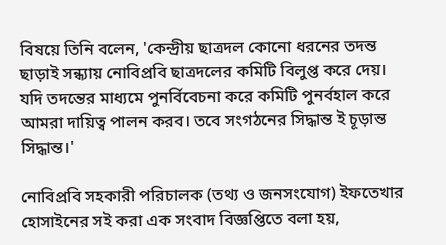বিষয়ে তিনি বলেন, 'কেন্দ্রীয় ছাত্রদল কোনো ধরনের তদন্ত ছাড়াই সন্ধ্যায় নোবিপ্রবি ছাত্রদলের কমিটি বিলুপ্ত করে দেয়। যদি তদন্তের মাধ্যমে পুনর্বিবেচনা করে কমিটি পুনর্বহাল করে আমরা দায়িত্ব পালন করব। তবে সংগঠনের সিদ্ধান্ত ই চূড়ান্ত সিদ্ধান্ত।'

নোবিপ্রবি সহকারী পরিচালক (তথ্য ও জনসংযোগ) ইফতেখার হোসাইনের সই করা এক সংবাদ বিজ্ঞপ্তিতে বলা হয়,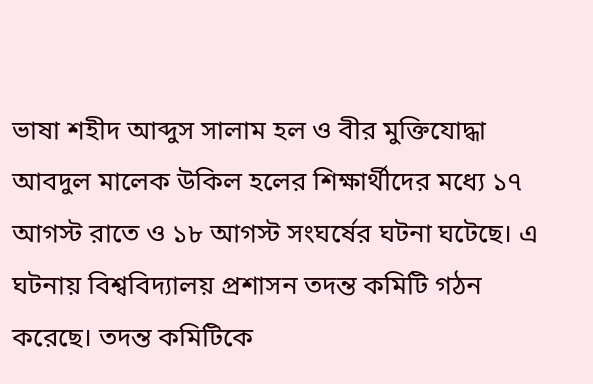ভাষা শহীদ আব্দুস সালাম হল ও বীর মুক্তিযোদ্ধা আবদুল মালেক উকিল হলের শিক্ষার্থীদের মধ্যে ১৭ আগস্ট রাতে ও ১৮ আগস্ট সংঘর্ষের ঘটনা ঘটেছে। এ ঘটনায় বিশ্ববিদ্যালয় প্রশাসন তদন্ত কমিটি গঠন করেছে। তদন্ত কমিটিকে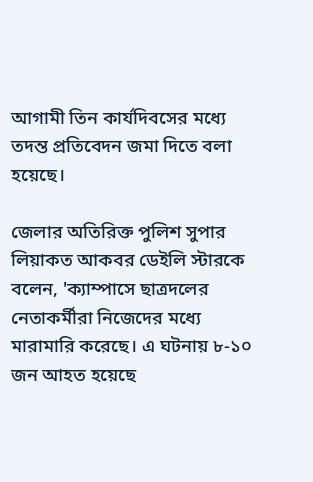আগামী তিন কার্যদিবসের মধ্যে তদন্ত প্রতিবেদন জমা দিতে বলা হয়েছে।

জেলার অতিরিক্ত পুলিশ সুপার লিয়াকত আকবর ডেইলি স্টারকে বলেন, 'ক্যাম্পাসে ছাত্রদলের নেতাকর্মীরা নিজেদের মধ্যে মারামারি করেছে। এ ঘটনায় ৮-১০ জন আহত হয়েছে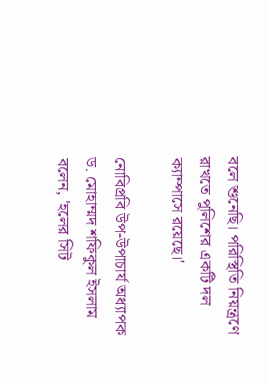বলে শুনেছি। পরিস্থিতি নিয়ন্ত্রণে রাখতে পুলিশের একটি দল ক্যাম্পাসে রয়েছে।'

নোবিপ্রবি উপ-উপাচার্য অধ্যাপক ড. মোহাম্মদ শফিকুল ইসলাম বলেন, 'হলের সিট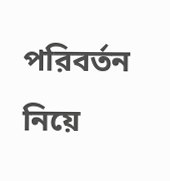পরিবর্তন নিয়ে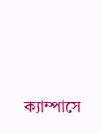ক্যাম্পাসে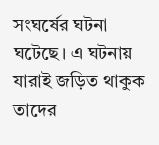সংঘর্ষের ঘটনা ঘটেছে। এ ঘটনায় যারাই জড়িত থাকুক তাদের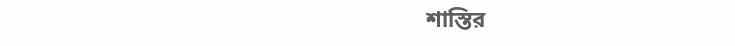শাস্তির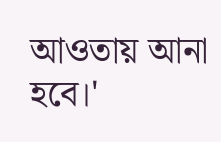আওতায় আনা হবে।'